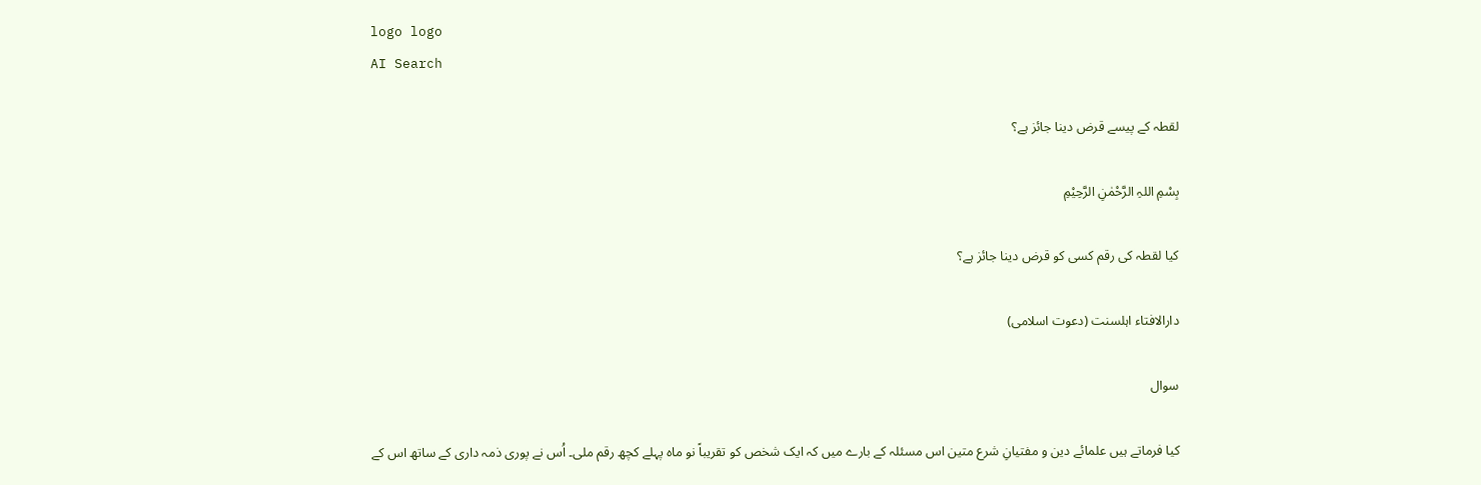logo logo
AI Search

لقطہ کے پیسے قرض دینا جائز ہے؟

بِسْمِ اللہِ الرَّحْمٰنِ الرَّحِيْمِ

کیا لقطہ کی رقم کسی کو قرض دینا جائز ہے؟

دارالافتاء اہلسنت (دعوت اسلامی)

سوال

کیا فرماتے ہیں علمائے دین و مفتیانِ شرع متین اس مسئلہ کے بارے میں کہ ایک شخص کو تقریباً نو ماہ پہلے کچھ رقم ملی۔ اُس نے پوری ذمہ داری کے ساتھ اس کے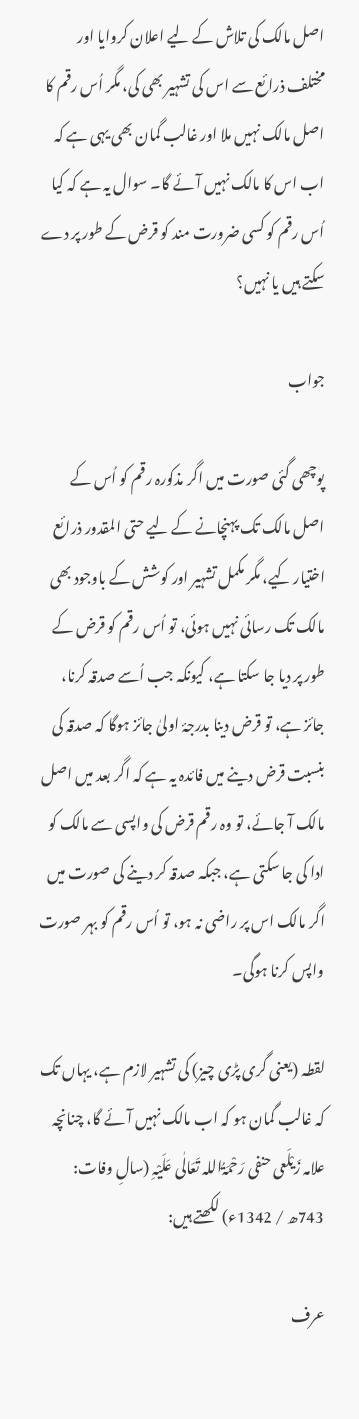اصل مالک کی تلاش کے لیے اعلان کروایا اور مختلف ذرائع سے اس کی تشہیر بھی کی، مگر اُس رقم کا اصل مالک نہیں ملا اور غالب گمان بھی یہی ہے کہ اب اس کا مالک نہیں آئے گا۔ سوال یہ ہے کہ کیا اُس رقم کو کسی ضرورت مند کو قرض کے طور پر دے سکتے ہیں یا نہیں؟

جواب

پوچھی گئی صورت میں اگر مذکورہ رقم کو اُس کے اصل مالک تک پہنچانے کے لیے حتی المقدور ذرائع اختیار کیے، مگر مکمل تشہیر اور کوشش کے باوجود بھی مالک تک رسائی نہیں ہوئی، تو اُس رقم کو قرض کے طور پر دیا جا سکتا ہے، کیونکہ جب اُسے صدقہ کرنا، جائز ہے، تو قرض دینا بدرجۂ اولیٰ جائز ہوگا کہ صدقہ کی بنسبت قرض دینے میں فائدہ یہ ہے کہ اگر بعد میں اصل مالک آ جائے، تو وہ رقم قرض کی واپسی سے مالک کو ادا کی جا سکتی ہے، جبکہ صدقہ کر دینے کی صورت میں اگر مالک اس پر راضی نہ ہو، تو اُس رقم کو بہر صورت واپس کرنا ہوگی۔

لقطہ (یعنی گری پڑی چیز) کی تشہیر لازم ہے، یہاں تک کہ غالب گمان ہو کہ اب مالک نہیں آئے گا، چنانچہ علامہ زَیْلَعی حنفی رَحْمَۃُاللہ تَعَالٰی عَلَیْہِ (سالِ وفات: 743ھ / 1342ء) لکھتے ہیں:

عرف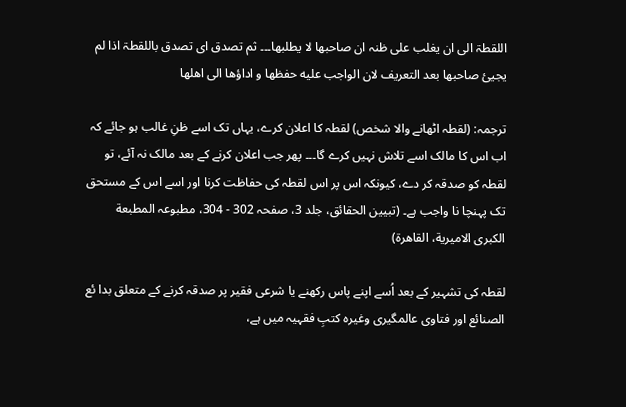اللقطۃ الی ان یغلب علی ظنہ ان صاحبھا لا یطلبھا۔۔۔ ثم تصدق ای تصدق باللقطۃ اذا لم یجیئ صاحبھا بعد التعریف لان الواجب عليه حفظها و اداؤها الى اهلها

ترجمہ: (لقطہ اٹھانے والا شخص) لقطہ کا اعلان کرے، یہاں تک اسے ظنِ غالب ہو جائے کہ اب اس کا مالک اسے تلاش نہیں کرے گا۔۔۔ پھر جب اعلان کرنے کے بعد مالک نہ آئے، تو لقطہ کو صدقہ کر دے، کیونکہ اس پر اس لقطہ کی حفاظت کرنا اور اسے اس کے مستحق تک پہنچا نا واجب ہے۔ (تبیین الحقائق، جلد 3، صفحہ 302 - 304، مطبوعہ المطبعة الكبرى الاميرية، القاهرة)

لقطہ کی تشہیر کے بعد اُسے اپنے پاس رکھنے یا شرعی فقیر پر صدقہ کرنے کے متعلق بدا ئع الصنائع اور فتاوی عالمگیری وغیرہ کتبِ فقہیہ میں ہے،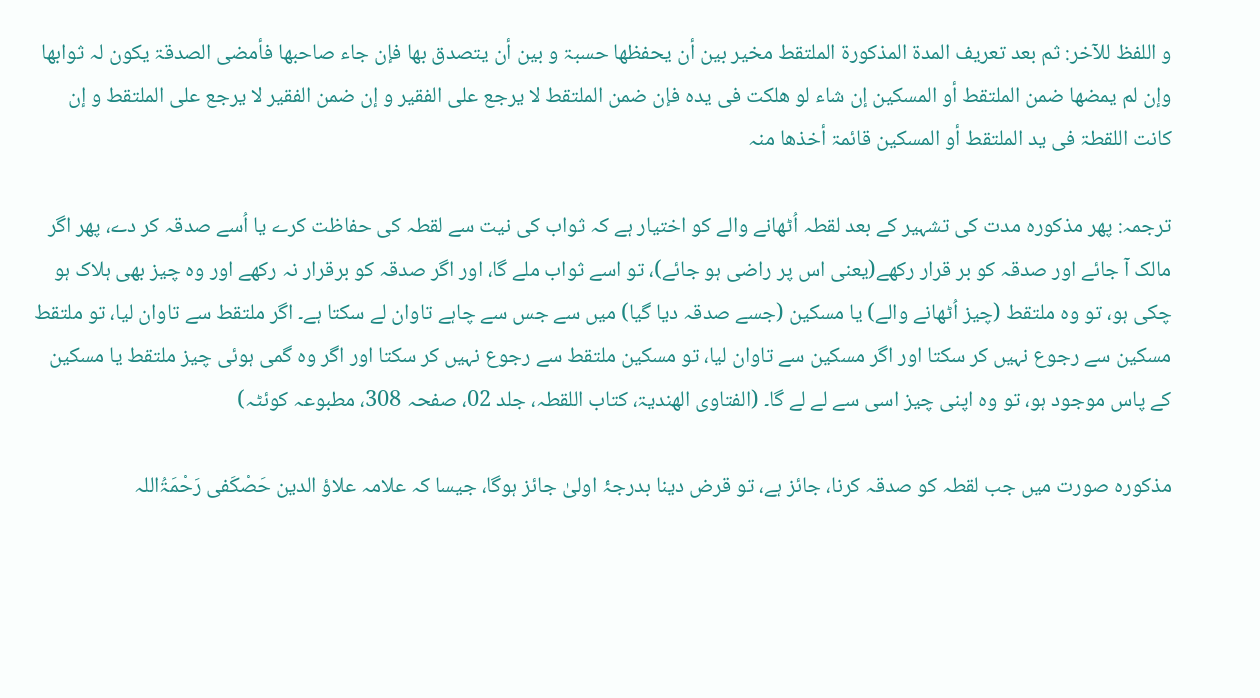و اللفظ للآخر: ثم بعد تعریف المدۃ المذکورۃ الملتقط مخیر بین أن یحفظھا حسبۃ و بین أن یتصدق بھا فإن جاء صاحبھا فأمضی الصدقۃ یکون لہ ثوابھا وإن لم یمضھا ضمن الملتقط أو المسکین إن شاء لو ھلکت فی یدہ فإن ضمن الملتقط لا یرجع علی الفقیر و إن ضمن الفقیر لا یرجع علی الملتقط و إن کانت اللقطۃ فی ید الملتقط أو المسکین قائمۃ أخذھا منہ

ترجمہ: پھر مذکورہ مدت کی تشہیر کے بعد لقطہ اُٹھانے والے کو اختیار ہے کہ ثواب کی نیت سے لقطہ کی حفاظت کرے یا اُسے صدقہ کر دے، پھر اگر مالک آ جائے اور صدقہ کو بر قرار رکھے(یعنی اس پر راضی ہو جائے)، تو اسے ثواب ملے گا، اور اگر صدقہ کو برقرار نہ رکھے اور وہ چیز بھی ہلاک ہو چکی ہو، تو وہ ملتقط (چیز اُٹھانے والے) یا مسکین (جسے صدقہ دیا گیا) میں سے جس سے چاہے تاوان لے سکتا ہے۔ اگر ملتقط سے تاوان لیا، تو ملتقط مسکین سے رجوع نہیں کر سکتا اور اگر مسکین سے تاوان لیا، تو مسکین ملتقط سے رجوع نہیں کر سکتا اور اگر وہ گمی ہوئی چیز ملتقط یا مسکین کے پاس موجود ہو، تو وہ اپنی چیز اسی سے لے لے گا۔ (الفتاوى الھندیۃ، كتاب اللقطہ، جلد 02، صفحہ 308، مطبوعہ کوئٹہ)

مذکورہ صورت میں جب لقطہ کو صدقہ کرنا، جائز ہے، تو قرض دینا بدرجۂ اولیٰ جائز ہوگا، جیسا کہ علامہ علاؤ الدین حَصْکَفی رَحْمَۃُاللہ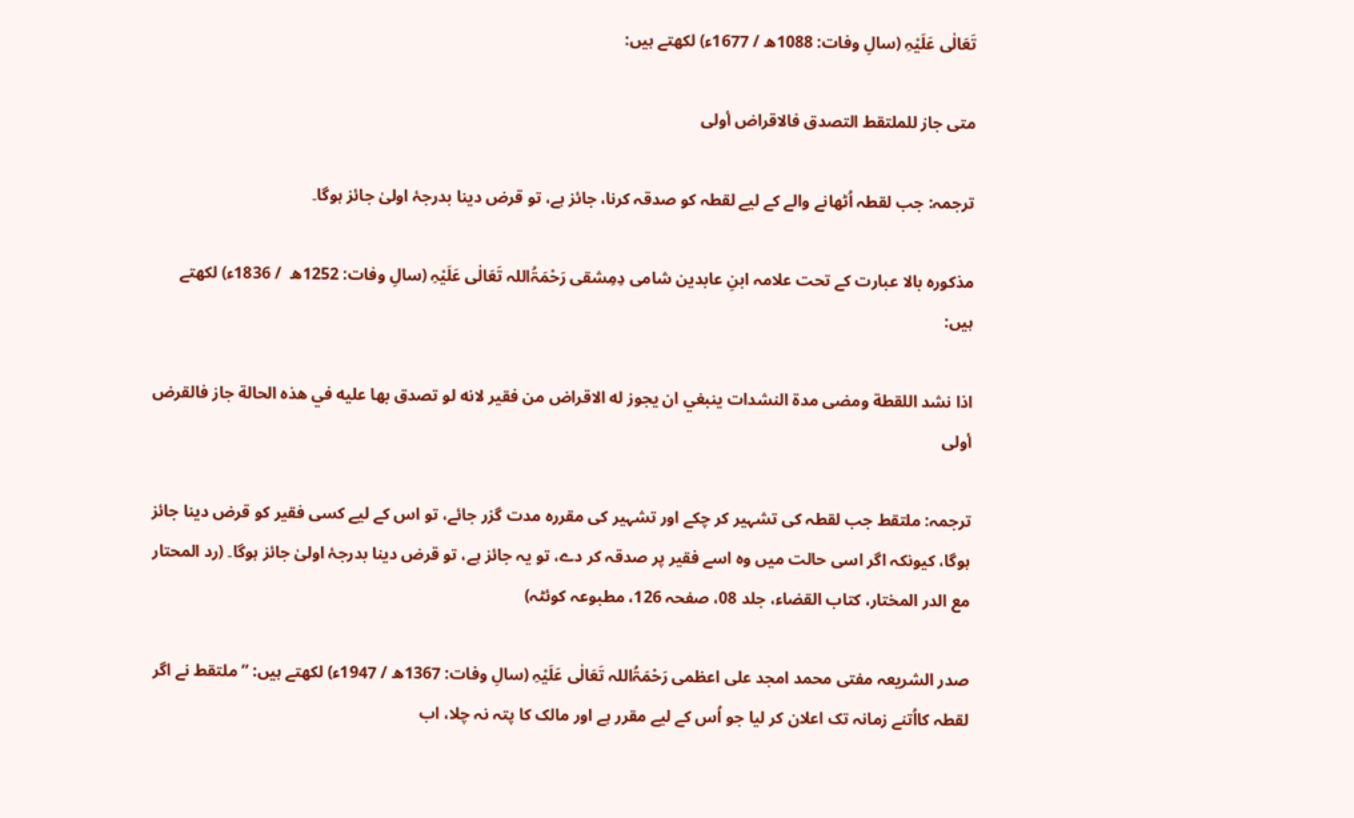تَعَالٰی عَلَیْہِ (سالِ وفات: 1088ھ / 1677ء) لکھتے ہیں:

متى جاز للملتقط التصدق فالاقراض أولى

ترجمہ: جب لقطہ اُٹھانے والے کے لیے لقطہ کو صدقہ کرنا، جائز ہے، تو قرض دینا بدرجۂ اولیٰ جائز ہوگا۔

مذکورہ بالا عبارت کے تحت علامہ ابنِ عابدین شامی دِمِشقی رَحْمَۃُاللہ تَعَالٰی عَلَیْہِ (سالِ وفات: 1252ھ  / 1836ء) لکھتے ہیں:

اذا نشد اللقطة ومضى مدة النشدات ينبغي ان يجوز له الاقراض من فقير لانه لو تصدق بها عليه في هذه الحالة جاز فالقرض أولى

ترجمہ: ملتقط جب لقطہ کی تشہیر کر چکے اور تشہیر کی مقررہ مدت گزر جائے، تو اس کے لیے کسی فقیر کو قرض دینا جائز ہوگا، کیونکہ اگر اسی حالت میں وہ اسے فقیر پر صدقہ کر دے، تو یہ جائز ہے، تو قرض دینا بدرجۂ اولیٰ جائز ہوگا۔ (رد المحتار مع الدر المختار، کتاب القضاء، جلد 08، صفحہ 126، مطبوعہ کوئٹہ)

صدر الشریعہ مفتی محمد امجد علی اعظمی رَحْمَۃُاللہ تَعَالٰی عَلَیْہِ (سالِ وفات: 1367ھ / 1947ء) لکھتے ہیں: ”ملتقط نے اگر لقطہ کااُتنے زمانہ تک اعلان کر لیا جو اُس کے لیے مقرر ہے اور مالک کا پتہ نہ چلا، اب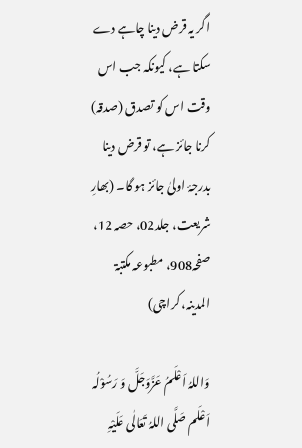اگر یہ قرض دینا چاہے دے سکتا ہے، کیونکہ جب اس وقت اس کو تصدق (صدقہ) کرنا جائز ہے، تو قرض دینا بدرجۂ اولیٰ جائز ہو گا۔ (بھارِ شریعت، جلد02، حصہ 12، صفحہ908، مطبوعہ مکتبۃ المدینہ، کراچی)

وَاللہُ اَعْلَمُ عَزَّوَجَلَّ وَ رَسُوْلُہ اَعْلَم صَلَّی اللہُ تَعَالٰی عَلَیْہِ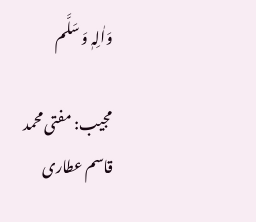وَاٰلِہٖ وَ سَلَّم

مجیب: مفتی محمد قاسم عطاری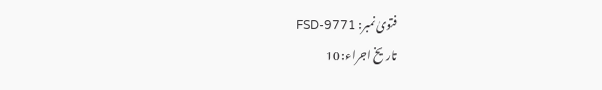فتویٰ نمبر: FSD-9771
تاریخ اجراء: 10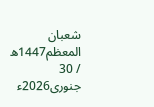شعبان المعظم1447ھ / 30 جنوری2026ء